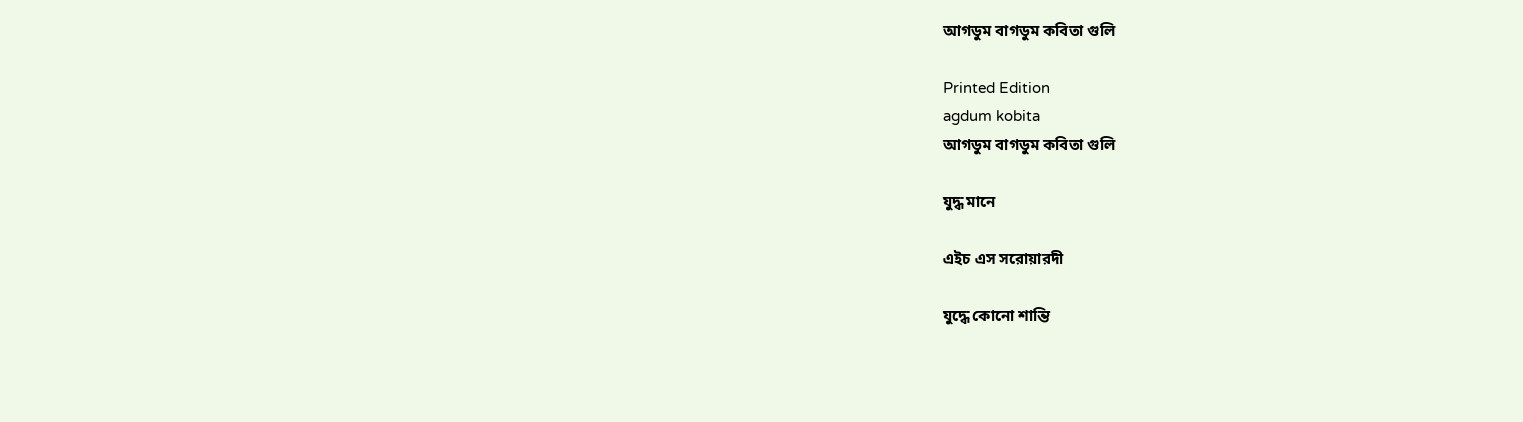আগডুম বাগডুম কবিতা গুলি

Printed Edition
agdum kobita
আগডুম বাগডুম কবিতা গুলি

যুদ্ধ মানে

এইচ এস সরোয়ারদী

যুদ্ধে কোনো শান্তি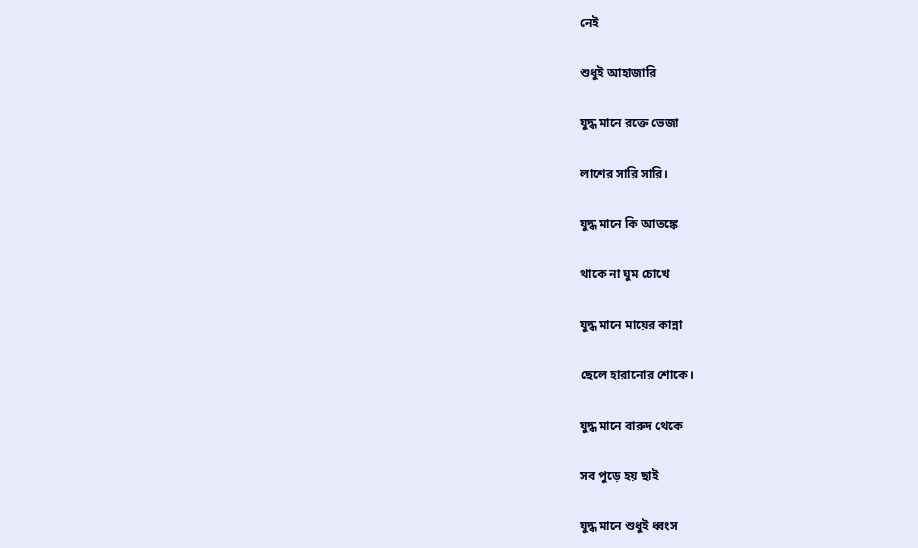নেই

শুধুই আহাজারি

যুদ্ধ মানে রক্তে ভেজা

লাশের সারি সারি।

যুদ্ধ মানে কি আতঙ্কে

থাকে না ঘুম চোখে

যুদ্ধ মানে মায়ের কান্না

ছেলে হারানোর শোকে।

যুদ্ধ মানে বারুদ থেকে

সব পুড়ে হয় ছাই

যুদ্ধ মানে শুধুই ধ্বংস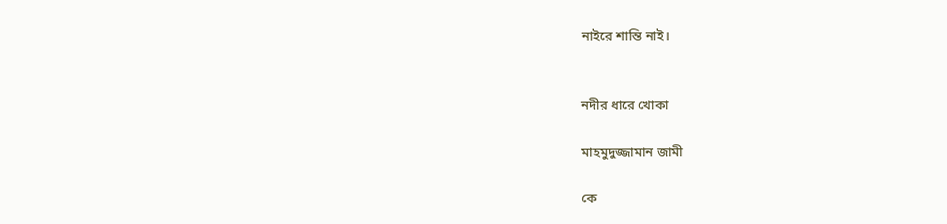নাইরে শান্তি নাই।


নদীর ধারে খোকা

মাহমুদুজ্জামান জামী

কে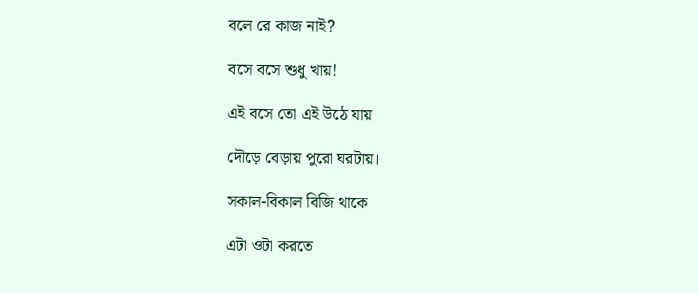বলে রে কাজ নাই?

বসে বসে শুধু খায়!

এই বসে তো এই উঠে যায়

দৌড়ে বেড়ায় পুরো ঘরটায়।

সকাল-বিকাল বিজি থাকে

এটা ওটা করতে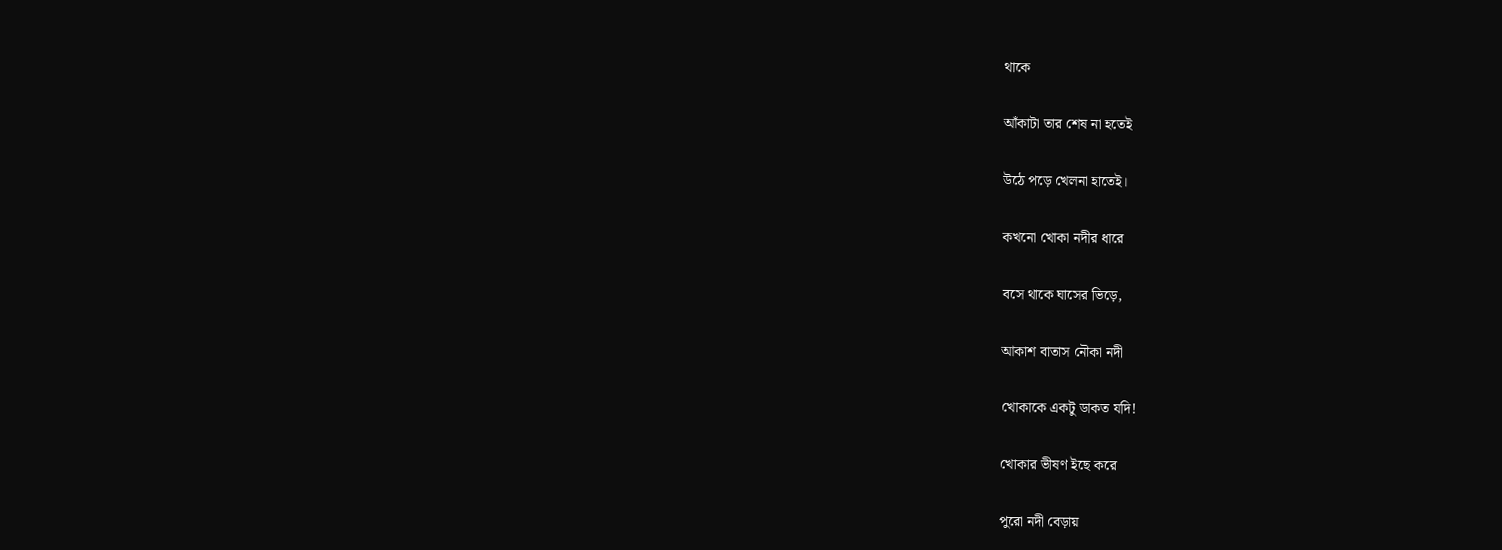থাকে

আঁকাটা তার শেষ না হতেই

উঠে পড়ে খেলনা হাতেই।

কখনো খোকা নদীর ধারে

বসে থাকে ঘাসের ভিড়ে,

আকাশ বাতাস নৌকা নদী

খোকাকে একটু ডাকত যদি!

খোকার ভীষণ ইছে করে

পুরো নদী বেড়ায়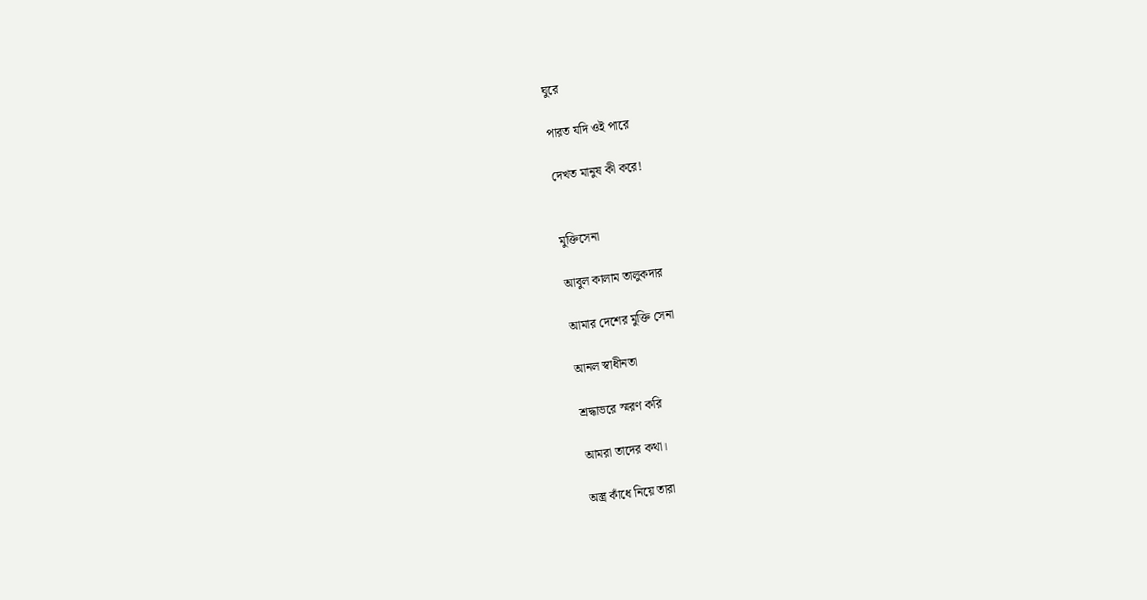ঘুরে

পারত যদি ওই পারে

দেখত মানুষ কী করে!


মুক্তিসেনা

আবুল কালাম তালুকদার

আমার দেশের মুক্তি সেনা

আনল স্বাধীনতা

শ্রদ্ধাভরে স্মরণ করি

আমরা তাদের কথা।

অস্ত্র কাঁধে নিয়ে তারা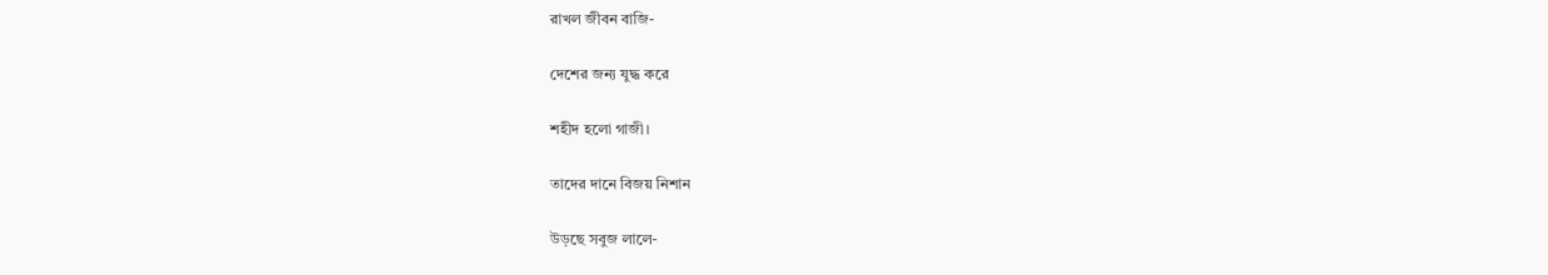রাখল জীবন বাজি-

দেশের জন্য যুদ্ধ করে

শহীদ হলো গাজী।

তাদের দানে বিজয় নিশান

উড়ছে সবুজ লালে-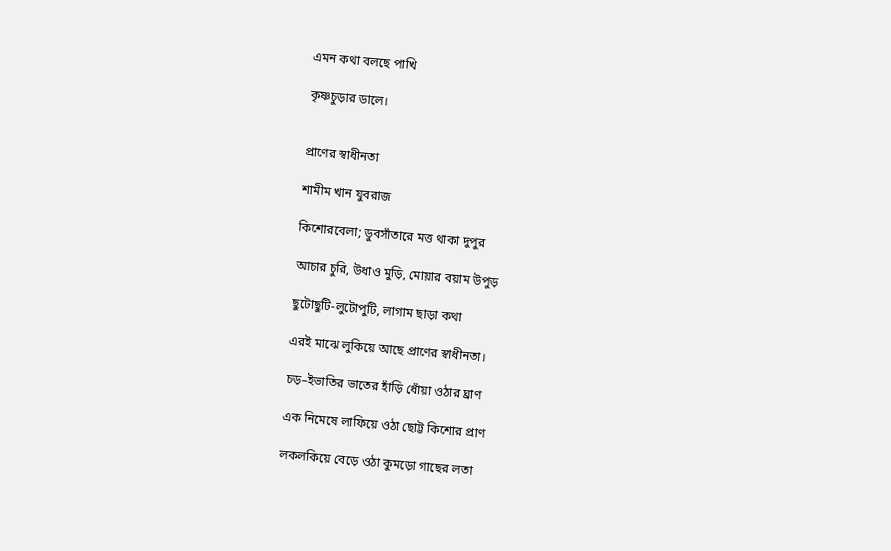এমন কথা বলছে পাখি

কৃষ্ণচুড়ার ডালে।


প্রাণের স্বাধীনতা

শামীম খান যুবরাজ

কিশোরবেলা; ডুবসাঁতারে মত্ত থাকা দুপুর

আচার চুরি, উধাও মুড়ি, মোয়ার বয়াম উপুড়

ছুটোছুটি-লুটোপুটি, লাগাম ছাড়া কথা

এরই মাঝে লুকিয়ে আছে প্রাণের স্বাধীনতা।

চড়–ইভাতির ভাতের হাঁড়ি ধোঁয়া ওঠার ঘ্রাণ

এক নিমেষে লাফিয়ে ওঠা ছোট্ট কিশোর প্রাণ

লকলকিয়ে বেড়ে ওঠা কুমড়ো গাছের লতা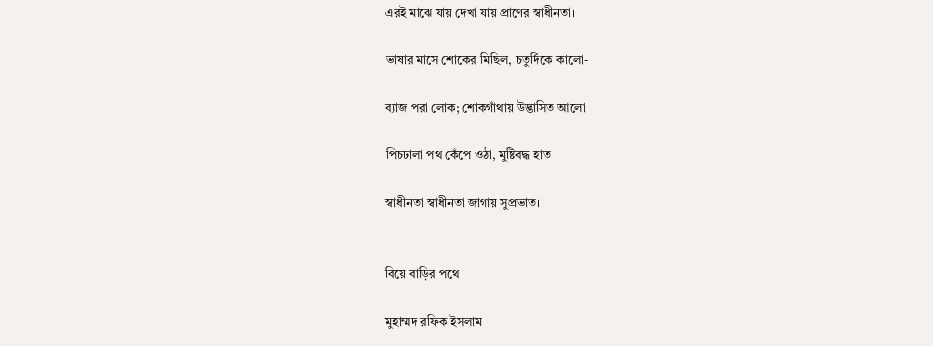এরই মাঝে যায় দেখা যায় প্রাণের স্বাধীনতা।

ভাষার মাসে শোকের মিছিল, চতুর্দিকে কালো-

ব্যাজ পরা লোক; শোকগাঁথায় উদ্ভাসিত আলো

পিচঢালা পথ কেঁপে ওঠা, মুষ্টিবদ্ধ হাত

স্বাধীনতা স্বাধীনতা জাগায় সুপ্রভাত।


বিয়ে বাড়ির পথে

মুহাম্মদ রফিক ইসলাম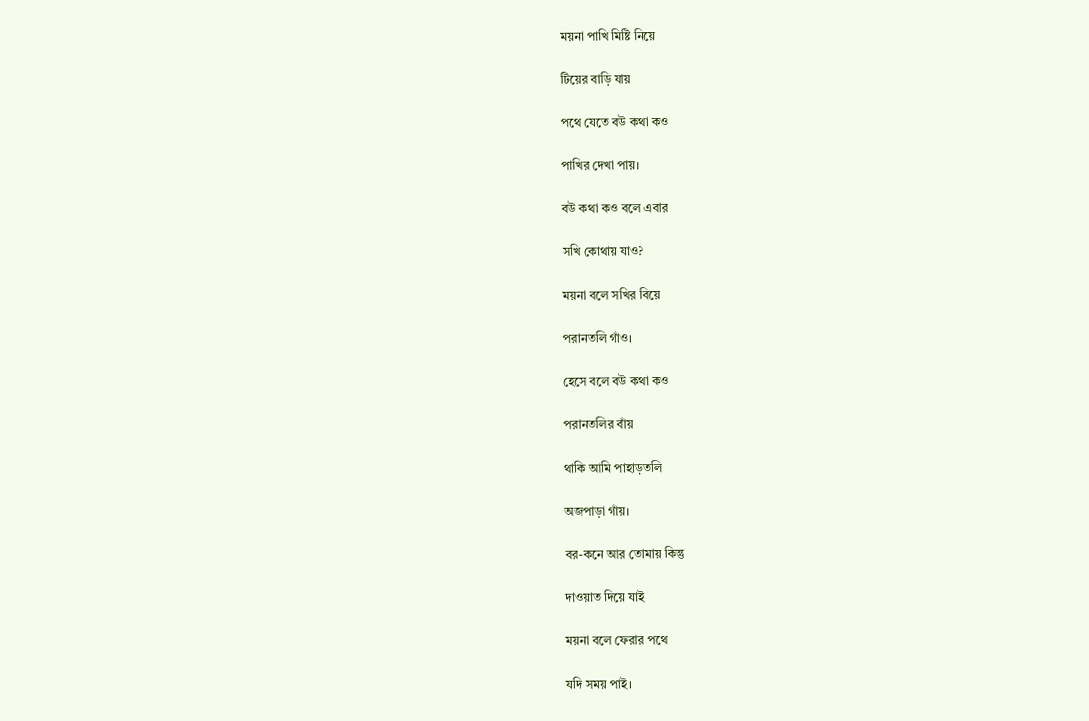ময়না পাখি মিষ্টি নিয়ে

টিয়ের বাড়ি যায়

পথে যেতে বউ কথা কও

পাখির দেখা পায়।

বউ কথা কও বলে এবার

সখি কোথায় যাও?

ময়না বলে সখির বিয়ে

পরানতলি গাঁও।

হেসে বলে বউ কথা কও

পরানতলির বাঁয়

থাকি আমি পাহাড়তলি

অজপাড়া গাঁয়।

বর-কনে আর তোমায় কিন্তু

দাওয়াত দিয়ে যাই

ময়না বলে ফেরার পথে

যদি সময় পাই।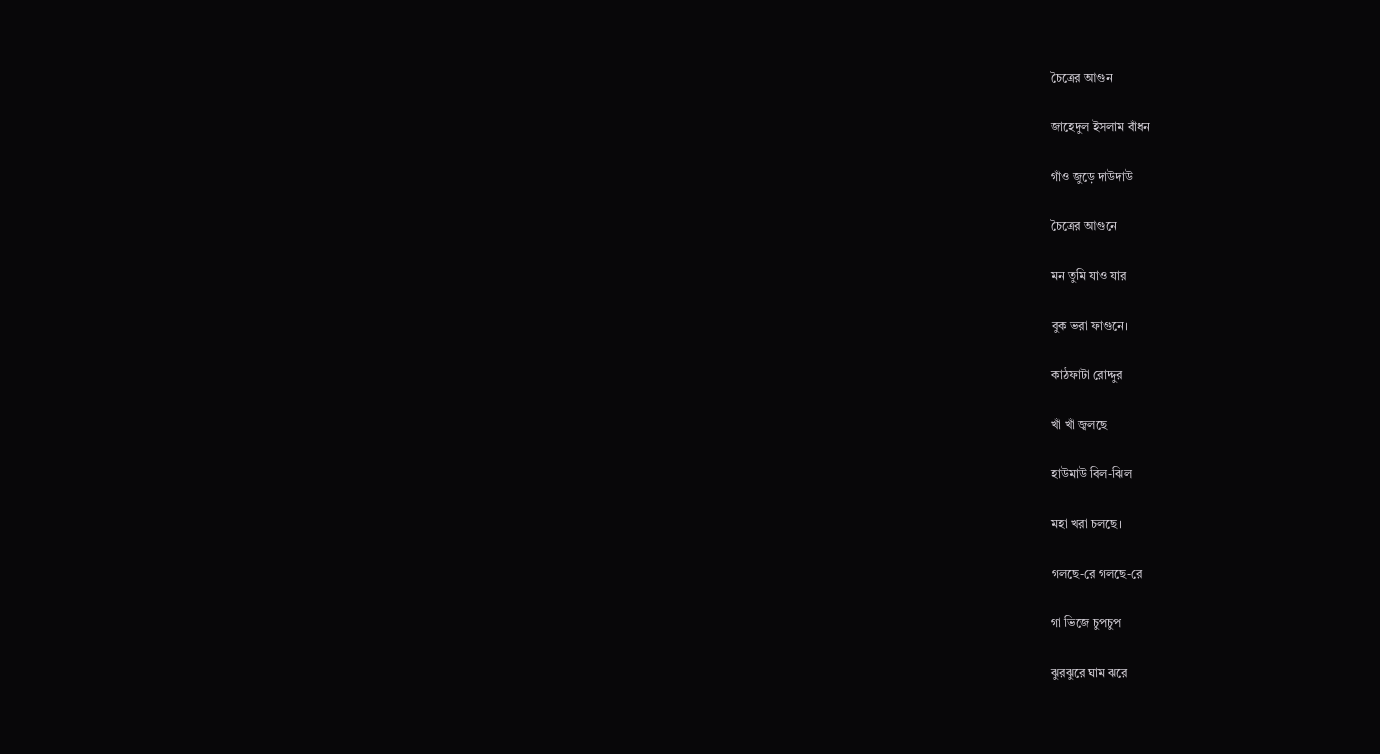চৈত্রের আগুন

জাহেদুল ইসলাম বাঁধন

গাঁও জুড়ে দাউদাউ

চৈত্রের আগুনে

মন তুমি যাও যার

বুক ভরা ফাগুনে।

কাঠফাটা রোদ্দুর

খাঁ খাঁ জ্বলছে

হাউমাউ বিল-ঝিল

মহা খরা চলছে।

গলছে-রে গলছে-রে

গা ভিজে চুপচুপ

ঝুরঝুরে ঘাম ঝরে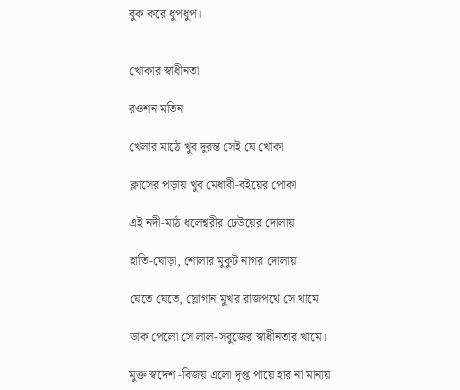বুক করে ধুপধুপ।


খোকার স্বাধীনতা

রওশন মতিন

খেলার মাঠে খুব দুরন্ত সেই যে খোকা

ক্লাসের পড়ায় খুব মেধাবী-বইয়ের পোকা

এই নদী-মাঠ ধলেশ্বরীর ঢেউয়ের দোলায়

হাতি-ঘোড়া, শোলার মুকুট নাগর দোলায়

যেতে যেতে, স্লোগান মুখর রাজপথে সে থামে

ডাক পেলো সে লাল-সবুজের স্বাধীনতার খামে।

মুক্ত স্বদেশ -বিজয় এলো দৃপ্ত পায়ে হার না মানায়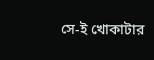সে-ই খোকাটার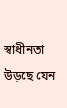স্বাধীনতা উড়ছে যেন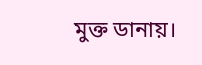মুক্ত ডানায়।